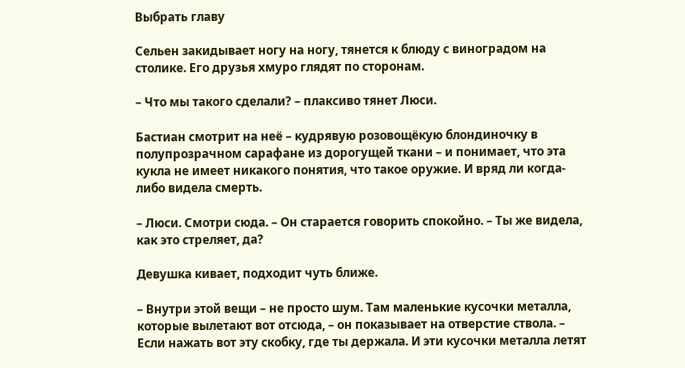Выбрать главу

Сельен закидывает ногу на ногу, тянется к блюду с виноградом на столике. Его друзья хмуро глядят по сторонам.

– Что мы такого сделали? – плаксиво тянет Люси.

Бастиан смотрит на неё – кудрявую розовощёкую блондиночку в полупрозрачном сарафане из дорогущей ткани – и понимает, что эта кукла не имеет никакого понятия, что такое оружие. И вряд ли когда-либо видела смерть.

– Люси. Смотри сюда. – Он старается говорить спокойно. – Ты же видела, как это стреляет, да?

Девушка кивает, подходит чуть ближе.

– Внутри этой вещи – не просто шум. Там маленькие кусочки металла, которые вылетают вот отсюда, – он показывает на отверстие ствола. – Если нажать вот эту скобку, где ты держала. И эти кусочки металла летят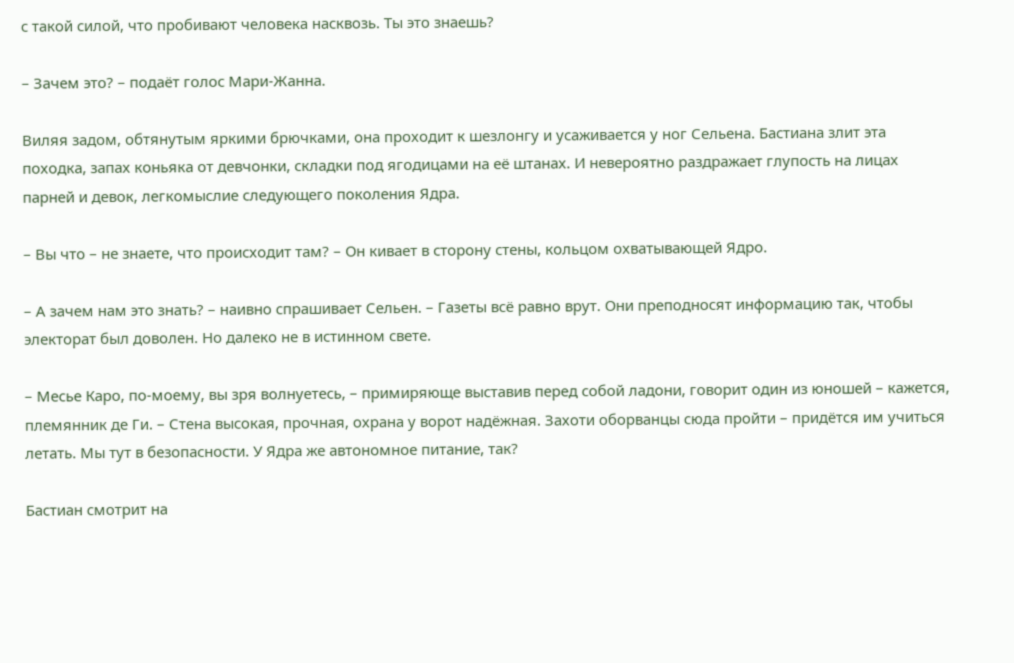с такой силой, что пробивают человека насквозь. Ты это знаешь?

– Зачем это? – подаёт голос Мари-Жанна.

Виляя задом, обтянутым яркими брючками, она проходит к шезлонгу и усаживается у ног Сельена. Бастиана злит эта походка, запах коньяка от девчонки, складки под ягодицами на её штанах. И невероятно раздражает глупость на лицах парней и девок, легкомыслие следующего поколения Ядра.

– Вы что – не знаете, что происходит там? – Он кивает в сторону стены, кольцом охватывающей Ядро.

– А зачем нам это знать? – наивно спрашивает Сельен. – Газеты всё равно врут. Они преподносят информацию так, чтобы электорат был доволен. Но далеко не в истинном свете.

– Месье Каро, по-моему, вы зря волнуетесь, – примиряюще выставив перед собой ладони, говорит один из юношей – кажется, племянник де Ги. – Стена высокая, прочная, охрана у ворот надёжная. Захоти оборванцы сюда пройти – придётся им учиться летать. Мы тут в безопасности. У Ядра же автономное питание, так?

Бастиан смотрит на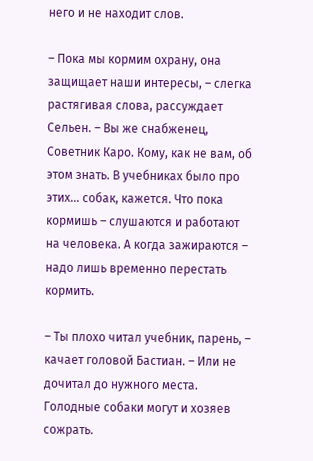него и не находит слов.

– Пока мы кормим охрану, она защищает наши интересы, – слегка растягивая слова, рассуждает Сельен. – Вы же снабженец, Советник Каро. Кому, как не вам, об этом знать. В учебниках было про этих… собак, кажется. Что пока кормишь – слушаются и работают на человека. А когда зажираются – надо лишь временно перестать кормить.

– Ты плохо читал учебник, парень, – качает головой Бастиан. – Или не дочитал до нужного места. Голодные собаки могут и хозяев сожрать.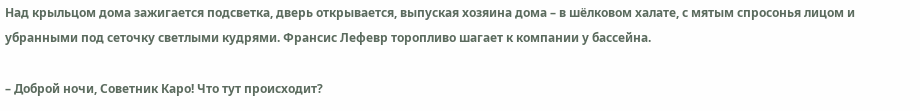Над крыльцом дома зажигается подсветка, дверь открывается, выпуская хозяина дома – в шёлковом халате, с мятым спросонья лицом и убранными под сеточку светлыми кудрями. Франсис Лефевр торопливо шагает к компании у бассейна.

– Доброй ночи, Советник Каро! Что тут происходит?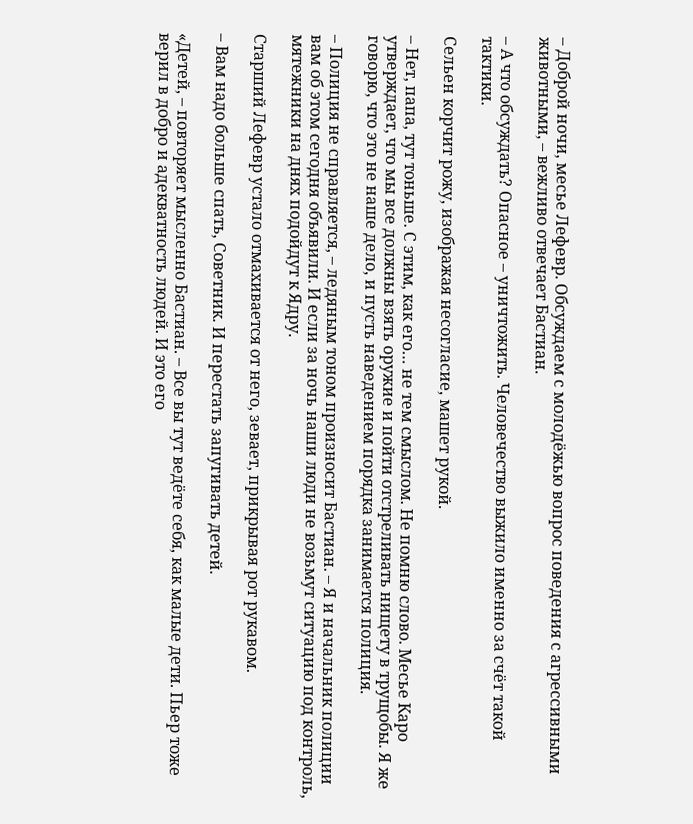– Доброй ночи, месье Лефевр. Обсуждаем с молодёжью вопрос поведения с агрессивными животными, – вежливо отвечает Бастиан.

– А что обсуждать? Опасное – уничтожить. Человечество выжило именно за счёт такой тактики.

Сельен корчит рожу, изображая несогласие, машет рукой.

– Нет, папа, тут тоньше. С этим, как его… не тем смыслом. Не помню слово. Месье Каро утверждает, что мы все должны взять оружие и пойти отстреливать нищету в трущобы. Я же говорю, что это не наше дело, и пусть наведением порядка занимается полиция.

– Полиция не справляется, – ледяным тоном произносит Бастиан. – Я и начальник полиции вам об этом сегодня объявили. И если за ночь наши люди не возьмут ситуацию под контроль, мятежники на днях подойдут к Ядру.

Старший Лефевр устало отмахивается от него, зевает, прикрывая рот рукавом.

– Вам надо больше спать, Советник. И перестать запугивать детей.

«Детей, – повторяет мысленно Бастиан. – Все вы тут ведёте себя, как малые дети. Пьер тоже верил в добро и адекватность людей. И это его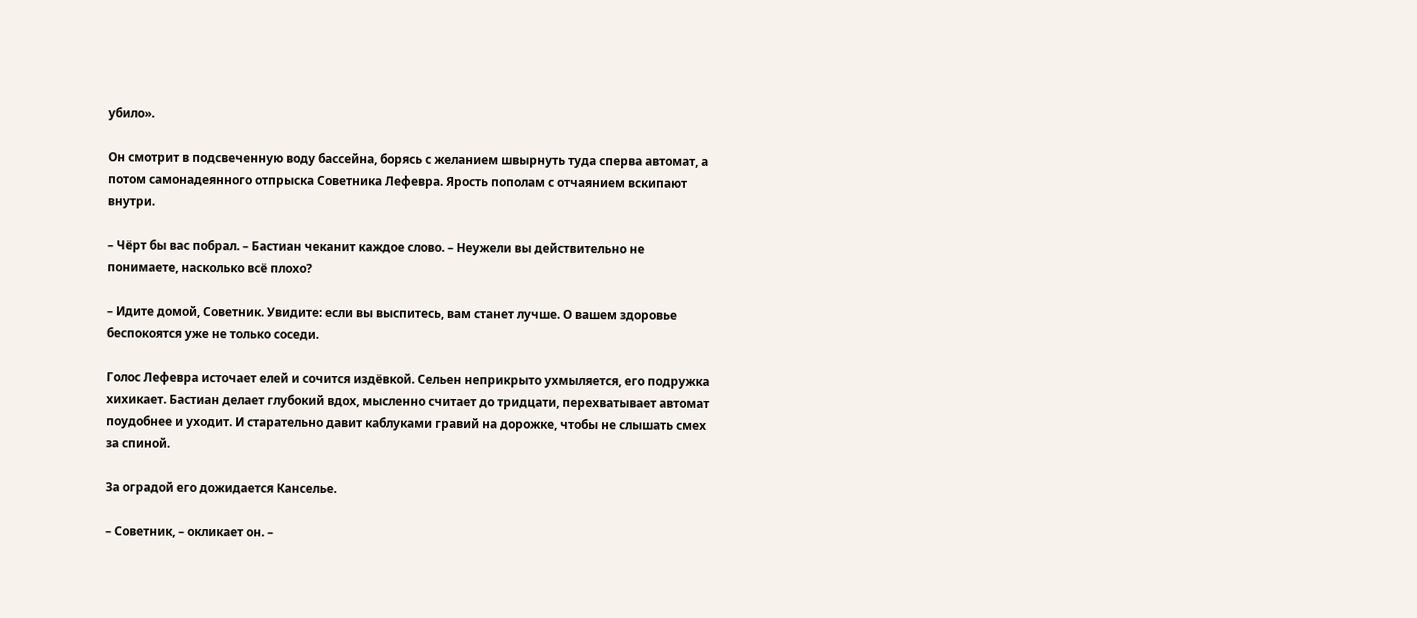убило».

Он смотрит в подсвеченную воду бассейна, борясь с желанием швырнуть туда сперва автомат, а потом самонадеянного отпрыска Советника Лефевра. Ярость пополам с отчаянием вскипают внутри.

– Чёрт бы вас побрал. – Бастиан чеканит каждое слово. – Неужели вы действительно не понимаете, насколько всё плохо?

– Идите домой, Советник. Увидите: если вы выспитесь, вам станет лучше. О вашем здоровье беспокоятся уже не только соседи.

Голос Лефевра источает елей и сочится издёвкой. Сельен неприкрыто ухмыляется, его подружка хихикает. Бастиан делает глубокий вдох, мысленно считает до тридцати, перехватывает автомат поудобнее и уходит. И старательно давит каблуками гравий на дорожке, чтобы не слышать смех за спиной.

За оградой его дожидается Канселье.

– Советник, – окликает он. –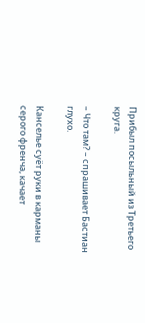Прибыл посыльный из Третьего круга.

– Что там? – спрашивает Бастиан глухо.

Канселье суёт руки в карманы серого френча, качает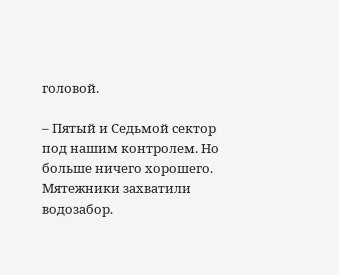головой.

– Пятый и Седьмой сектор под нашим контролем. Но больше ничего хорошего. Мятежники захватили водозабор.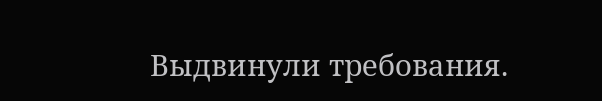Выдвинули требования.